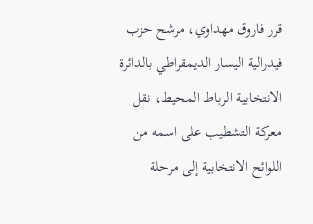قرر فاروق مهداوي، مرشح حزب فيدرالية اليسار الديمقراطي بالدائرة الانتخابية الرباط المحيط، نقل معركة التشطيب على اسمه من اللوائح الانتخابية إلى مرحلة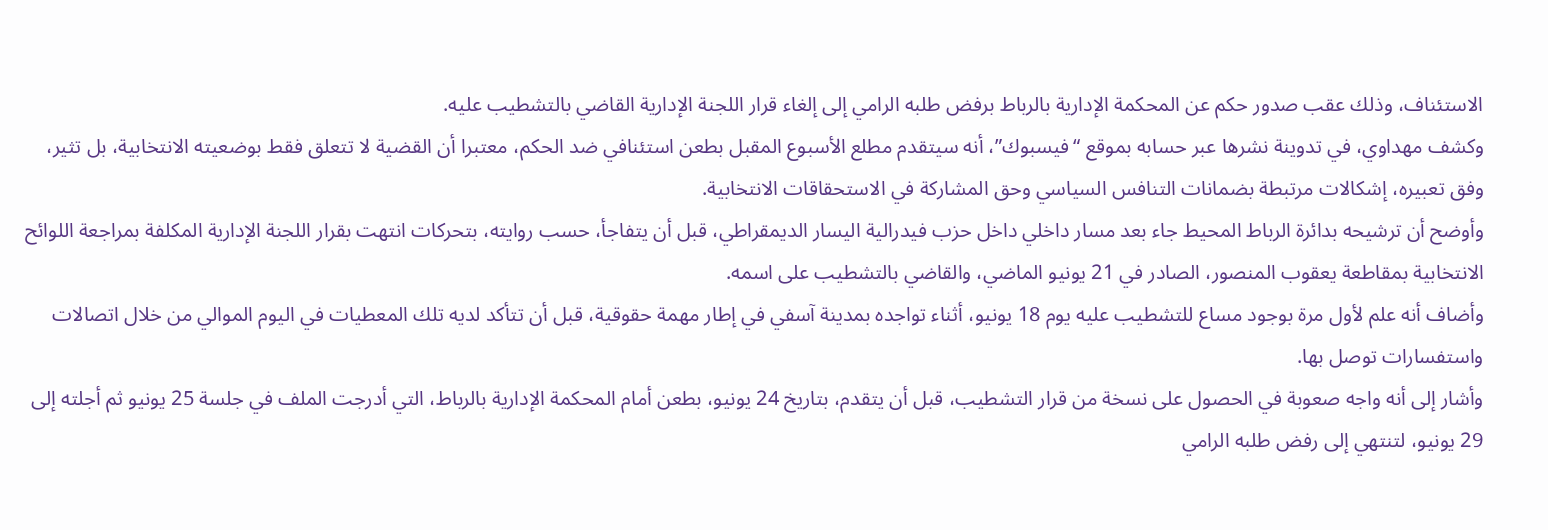الاستئناف، وذلك عقب صدور حكم عن المحكمة الإدارية بالرباط برفض طلبه الرامي إلى إلغاء قرار اللجنة الإدارية القاضي بالتشطيب عليه.
وكشف مهداوي، في تدوينة نشرها عبر حسابه بموقع “فيسبوك”، أنه سيتقدم مطلع الأسبوع المقبل بطعن استئنافي ضد الحكم، معتبرا أن القضية لا تتعلق فقط بوضعيته الانتخابية، بل تثير، وفق تعبيره، إشكالات مرتبطة بضمانات التنافس السياسي وحق المشاركة في الاستحقاقات الانتخابية.
وأوضح أن ترشيحه بدائرة الرباط المحيط جاء بعد مسار داخلي داخل حزب فيدرالية اليسار الديمقراطي، قبل أن يتفاجأ، حسب روايته، بتحركات انتهت بقرار اللجنة الإدارية المكلفة بمراجعة اللوائح الانتخابية بمقاطعة يعقوب المنصور، الصادر في 21 يونيو الماضي، والقاضي بالتشطيب على اسمه.
وأضاف أنه علم لأول مرة بوجود مساع للتشطيب عليه يوم 18 يونيو، أثناء تواجده بمدينة آسفي في إطار مهمة حقوقية، قبل أن تتأكد لديه تلك المعطيات في اليوم الموالي من خلال اتصالات واستفسارات توصل بها.
وأشار إلى أنه واجه صعوبة في الحصول على نسخة من قرار التشطيب، قبل أن يتقدم، بتاريخ 24 يونيو، بطعن أمام المحكمة الإدارية بالرباط، التي أدرجت الملف في جلسة 25 يونيو ثم أجلته إلى 29 يونيو، لتنتهي إلى رفض طلبه الرامي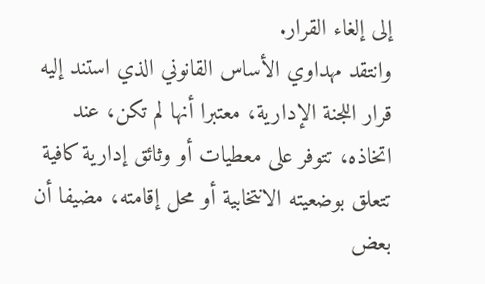إلى إلغاء القرار.
وانتقد مهداوي الأساس القانوني الذي استند إليه قرار اللجنة الإدارية، معتبرا أنها لم تكن، عند اتخاذه، تتوفر على معطيات أو وثائق إدارية كافية تتعلق بوضعيته الانتخابية أو محل إقامته، مضيفا أن بعض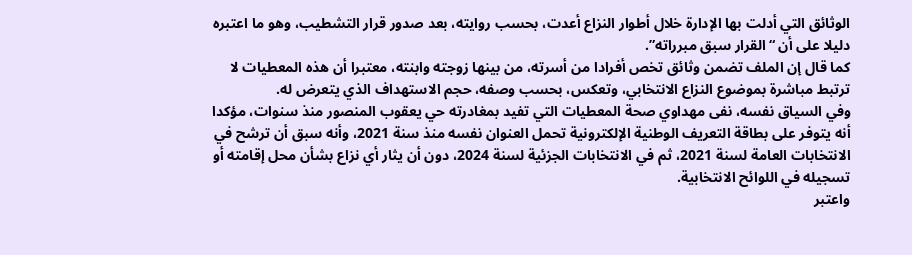الوثائق التي أدلت بها الإدارة خلال أطوار النزاع أعدت، بحسب روايته، بعد صدور قرار التشطيب، وهو ما اعتبره دليلا على أن “القرار سبق مبرراته”.
كما قال إن الملف تضمن وثائق تخص أفرادا من أسرته، من بينها زوجته وابنته، معتبرا أن هذه المعطيات لا ترتبط مباشرة بموضوع النزاع الانتخابي، وتعكس، بحسب وصفه، حجم الاستهداف الذي يتعرض له.
وفي السياق نفسه، نفى مهداوي صحة المعطيات التي تفيد بمغادرته حي يعقوب المنصور منذ سنوات، مؤكدا أنه يتوفر على بطاقة التعريف الوطنية الإلكترونية تحمل العنوان نفسه منذ سنة 2021، وأنه سبق أن ترشح في الانتخابات العامة لسنة 2021، ثم في الانتخابات الجزئية لسنة 2024، دون أن يثار أي نزاع بشأن محل إقامته أو تسجيله في اللوائح الانتخابية.
واعتبر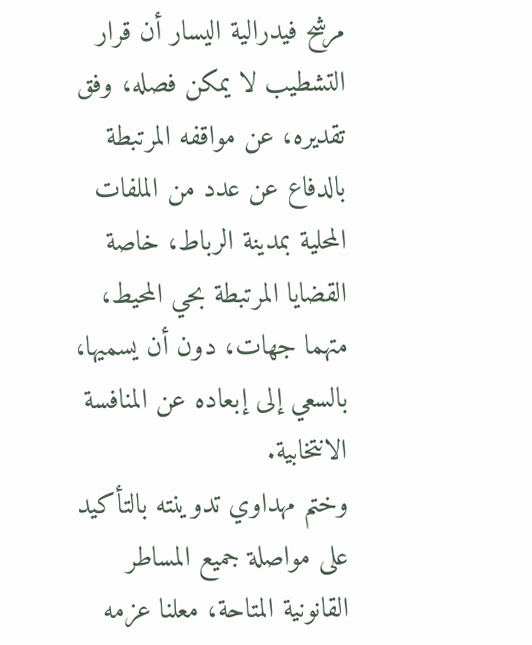مرشح فيدرالية اليسار أن قرار التشطيب لا يمكن فصله، وفق تقديره، عن مواقفه المرتبطة بالدفاع عن عدد من الملفات المحلية بمدينة الرباط، خاصة القضايا المرتبطة بحي المحيط، متهما جهات، دون أن يسميها، بالسعي إلى إبعاده عن المنافسة الانتخابية.
وختم مهداوي تدوينته بالتأكيد على مواصلة جميع المساطر القانونية المتاحة، معلنا عزمه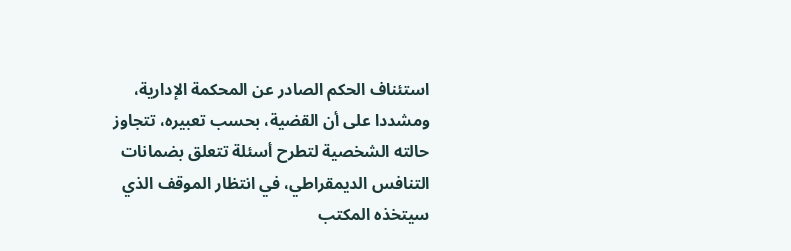استئناف الحكم الصادر عن المحكمة الإدارية، ومشددا على أن القضية، بحسب تعبيره، تتجاوز حالته الشخصية لتطرح أسئلة تتعلق بضمانات التنافس الديمقراطي، في انتظار الموقف الذي سيتخذه المكتب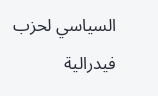السياسي لحزب فيدرالية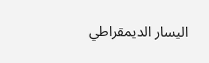اليسار الديمقراطي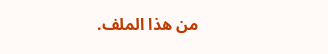من هذا الملف.